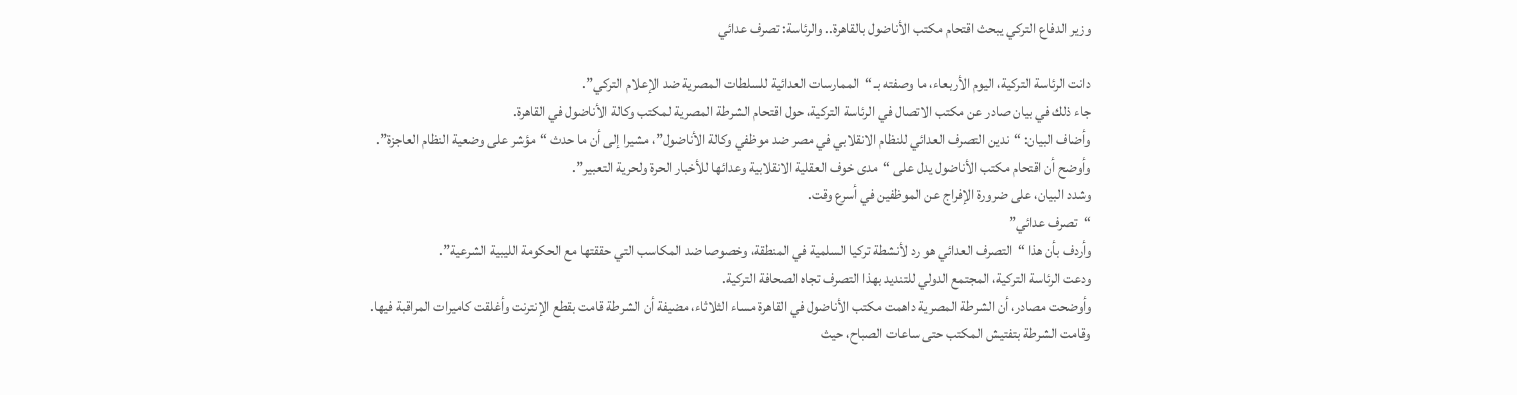وزير الدفاع التركي يبحث اقتحام مكتب الأناضول بالقاهرة.. والرئاسة: تصرف عدائي

دانت الرئاسة التركية، اليوم الأربعاء، ما وصفته بـ “الممارسات العدائية للسلطات المصرية ضد الإعلام التركي”.
جاء ذلك في بيان صادر عن مكتب الاتصال في الرئاسة التركية، حول اقتحام الشرطة المصرية لمكتب وكالة الأناضول في القاهرة.
وأضاف البيان: “ندين التصرف العدائي للنظام الانقلابي في مصر ضد موظفي وكالة الأناضول”، مشيرا إلى أن ما حدث “مؤشر على وضعية النظام العاجزة”.
وأوضح أن اقتحام مكتب الأناضول يدل على “مدى خوف العقلية الانقلابية وعدائها للأخبار الحرة ولحرية التعبير”.
وشدد البيان، على ضرورة الإفراج عن الموظفين في أسرع وقت.
“تصرف عدائي”
وأردف بأن هذا “التصرف العدائي هو رد لأنشطة تركيا السلمية في المنطقة، وخصوصا ضد المكاسب التي حققتها مع الحكومة الليبية الشرعية”.
ودعت الرئاسة التركية، المجتمع الدولي للتنديد بهذا التصرف تجاه الصحافة التركية.
وأوضحت مصادر، أن الشرطة المصرية داهمت مكتب الأناضول في القاهرة مساء الثلاثاء، مضيفة أن الشرطة قامت بقطع الإنترنت وأغلقت كاميرات المراقبة فيها.
وقامت الشرطة بتفتيش المكتب حتى ساعات الصباح، حيث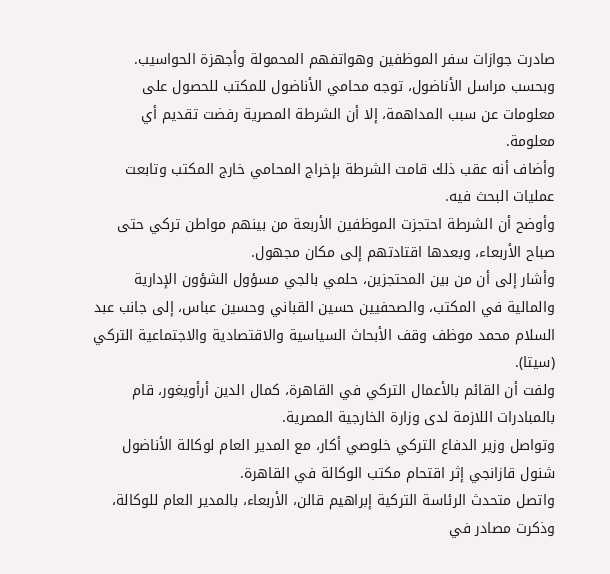صادرت جوازات سفر الموظفين وهواتفهم المحمولة وأجهزة الحواسيب.
وبحسب مراسل الأناضول، توجه محامي الأناضول للمكتب للحصول على معلومات عن سبب المداهمة، إلا أن الشرطة المصرية رفضت تقديم أي معلومة.
وأضاف أنه عقب ذلك قامت الشرطة بإخراج المحامي خارج المكتب وتابعت عمليات البحث فيه.
وأوضح أن الشرطة احتجزت الموظفين الأربعة من بينهم مواطن تركي حتى صباح الأربعاء، وبعدها اقتادتهم إلى مكان مجهول.
وأشار إلى أن من بين المحتجزين، حلمي بالجي مسؤول الشؤون الإدارية والمالية في المكتب، والصحفيين حسين القباني وحسين عباس، إلى جانب عبد السلام محمد موظف وقف الأبحاث السياسية والاقتصادية والاجتماعية التركي (سيتا).
ولفت أن القائم بالأعمال التركي في القاهرة، كمال الدين أرأويغور، قام بالمبادرات اللازمة لدى وزارة الخارجية المصرية.
وتواصل وزير الدفاع التركي خلوصي أكار، مع المدير العام لوكالة الأناضول شنول قازانجي إثر اقتحام مكتب الوكالة في القاهرة.
واتصل متحدث الرئاسة التركية إبراهيم قالن، الأربعاء، بالمدير العام للوكالة، وذكرت مصادر في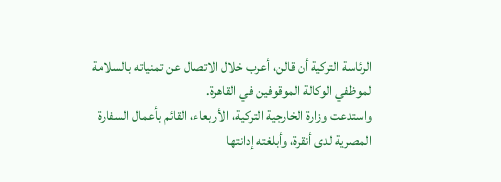الرئاسة التركية أن قالن، أعرب خلال الاتصال عن تمنياته بالسلامة لموظفي الوكالة الموقوفين في القاهرة.
واستدعت وزارة الخارجية التركية، الأربعاء، القائم بأعمال السفارة المصرية لدى أنقرة، وأبلغته إدانتها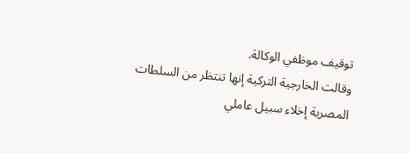توقيف موظفي الوكالة.
وقالت الخارجية التركية إنها تنتظر من السلطات المصرية إخلاء سبيل عاملي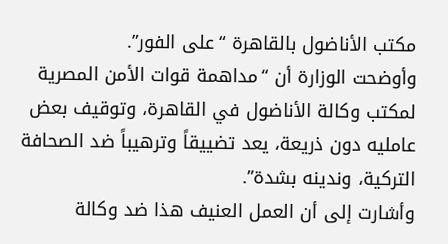مكتب الأناضول بالقاهرة “على الفور”.
وأوضحت الوزارة أن “مداهمة قوات الأمن المصرية لمكتب وكالة الأناضول في القاهرة، وتوقيف بعض عامليه دون ذريعة، يعد تضييقاً وترهيباً ضد الصحافة التركية، وندينه بشدة”.
وأشارت إلى أن العمل العنيف هذا ضد وكالة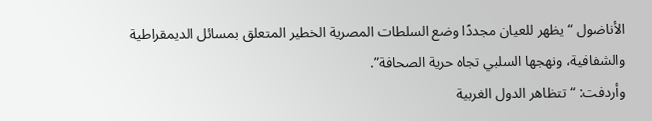الأناضول “يظهر للعيان مجددًا وضع السلطات المصرية الخطير المتعلق بمسائل الديمقراطية والشفافية، ونهجها السلبي تجاه حرية الصحافة”.
وأردفت: “تتظاهر الدول الغربية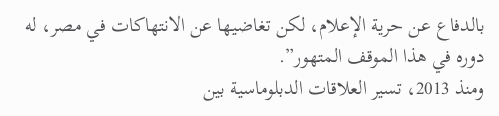بالدفاع عن حرية الإعلام، لكن تغاضيها عن الانتهاكات في مصر، له دوره في هذا الموقف المتهور”.
ومنذ 2013، تسير العلاقات الدبلوماسية بين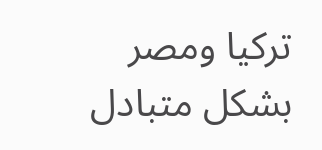تركيا ومصر بشكل متبادل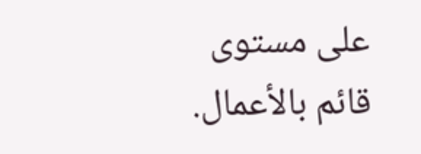على مستوى قائم بالأعمال.